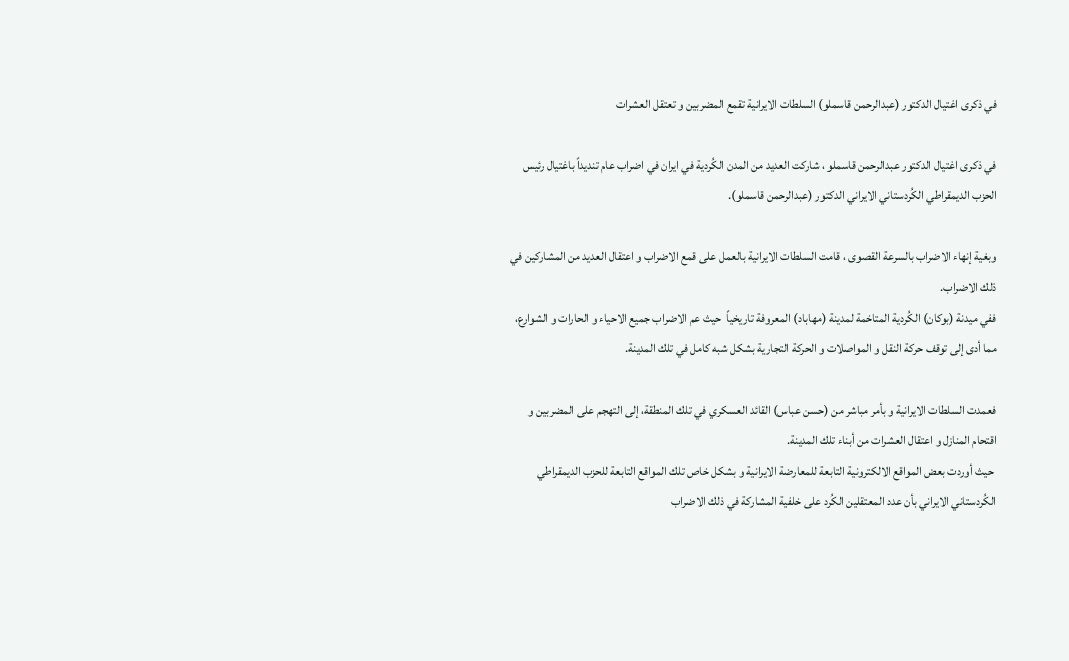في ذكرى اغتيال الدكتور (عبدالرحمن قاسملو) السلطات الايرانية تقمع المضربين و تعتقل العشرات

في ذكرى اغتيال الدكتور عبدالرحمن قاسملو ، شاركت العديد من المدن الكُردية في ايران في اضراب عام تنديداً باغتيال رئيس الحزب الديمقراطي الكُردستاني الايراني الدكتور (عبدالرحمن قاسملو).

وبغية إنهاء الاضراب بالسرعة القصوى ، قامت السلطات الايرانية بالعمل على قمع الاضراب و اعتقال العديد من المشاركين في ذلك الاضراب.
ففي ميدنة (بوكان) الكُردية المتاخمة لمدينة (مهاباد) المعروفة تاريخياً  حيث عم الاضراب جميع الاحياء و الحارات و الشوارع، مما أدى إلى توقف حركة النقل و المواصلات و الحركة التجارية بشكل شبه كامل في تلك المدينة.

فعمدت السلطات الايرانية و بأمر مباشر من (حسن عباس) القائد العسكري في تلك المنطقة، إلى التهجم على المضربين و اقتحام المنازل و اعتقال العشرات من أبناء تلك المدينة.
 حيث أوردت بعض المواقع الالكترونية التابعة للمعارضة الايرانية و بشكل خاص تلك المواقع التابعة للحزب الديمقراطي الكُردستاني الايراني بأن عدد المعتقلين الكُرد على خلفية المشاركة في ذلك الاضراب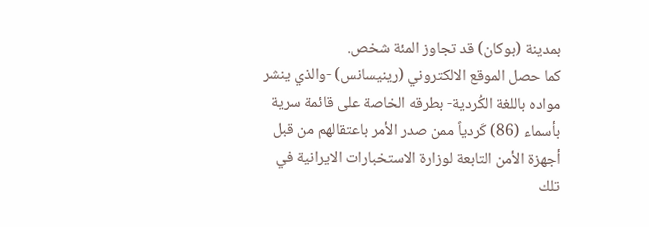بمدينة (بوكان) قد تجاوز المئة شخص.
كما حصل الموقع الالكتروني (رينيسانس) -والذي ينشر مواده باللغة الكُردية- بطرقه الخاصة على قائمة سرية بأسماء (86) كَردياً ممن صدر الأمر باعتقالهم من قبل أجهزة الأمن التابعة لوزارة الاستخبارات الايرانية في تلك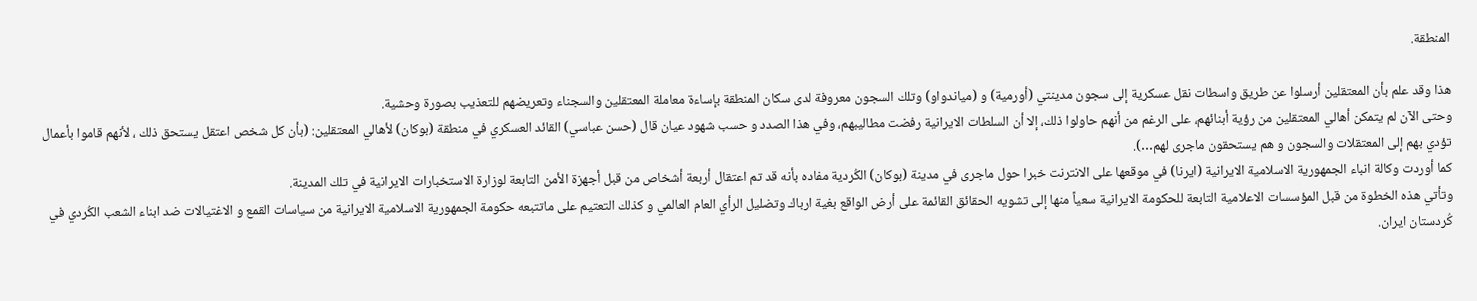المنطقة.

هذا وقد علم بأن المعتقلين أرسلوا عن طريق واسطات نقل عسكرية إلى سجون مدينتي (أورمية) و (مياندواو) وتلك السجون معروفة لدى سكان المنطقة بإساءة معاملة المعتقلين والسجناء وتعريضهم للتعذيب بصورة وحشية.
وحتى الآن لم يتمكن أهالي المعتقلين من رؤية أبنائهم، على الرغم من أنهم حاولوا ذلك، إلا أن السلطات الايرانية رفضت مطاليبهم، وفي هذا الصدد و حسب شهود عيان قال (حسن عباسي) القائد العسكري في منطقة (بوكان) لأهالي المعتقلين: (بأن كل شخص اعتقل يستحق ذلك ، لأنهم قاموا بأعمال تؤدي بهم إلى المعتقلات والسجون و هم يستحقون ماجرى لهم…).
كما أوردت وكالة انباء الجمهورية الاسلامية الايرانية (ايرنا) في موقعها على الانترنت خبرا حول ماجرى في مدينة (بوكان) الكُردية مفاده بأنه قد تم اعتقال أربعة أشخاص من قبل أجهزة الأمن التابعة لوزارة الاستخبارات الايرانية في تلك المدينة.
وتأتي هذه الخطوة من قبل المؤسسات الاعلامية التابعة للحكومة الايرانية سعياً منها إلى تشويه الحقائق القائمة على أرض الواقع بغية ارباك وتضليل الرأي العام العالمي و كذلك التعتيم على ماتتبعه حكومة الجمهورية الاسلامية الايرانية من سياسات القمع و الاغتيالات ضد ابناء الشعب الكُردي في كُردستان ايران.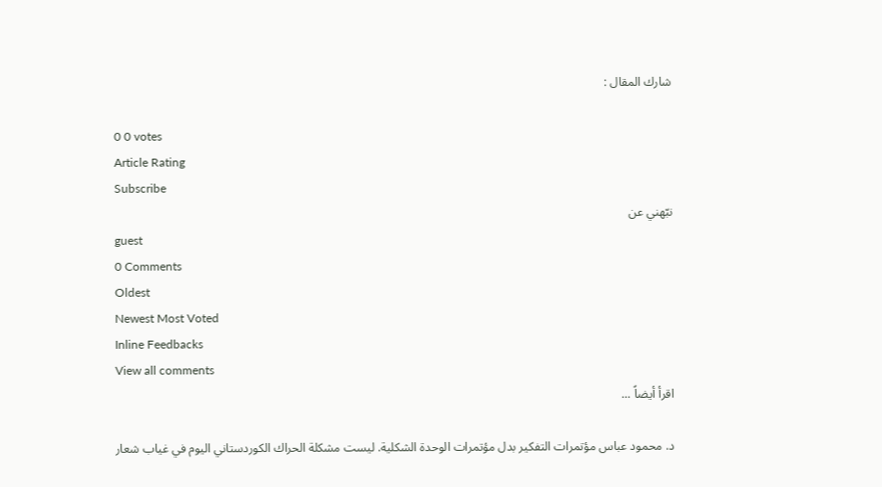شارك المقال :

0 0 votes
Article Rating
Subscribe
نبّهني عن
guest
0 Comments
Oldest
Newest Most Voted
Inline Feedbacks
View all comments
اقرأ أيضاً ...

د. محمود عباس مؤتمرات التفكير بدل مؤتمرات الوحدة الشكلية. ليست مشكلة الحراك الكوردستاني اليوم في غياب شعار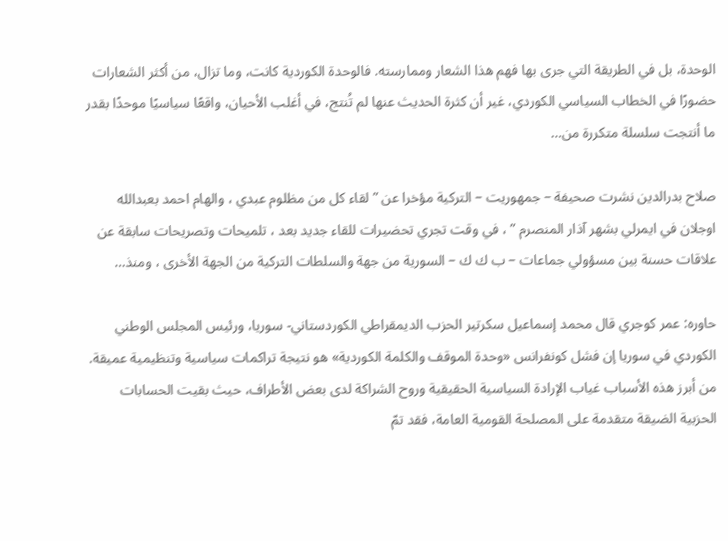الوحدة، بل في الطريقة التي جرى بها فهم هذا الشعار وممارسته. فالوحدة الكوردية كانت، وما تزال، من أكثر الشعارات حضورًا في الخطاب السياسي الكوردي، غير أن كثرة الحديث عنها لم تُنتج، في أغلب الأحيان، واقعًا سياسيًا موحدًا بقدر ما أنتجت سلسلة متكررة من…

صلاح بدرالدين نشرت صحيفة – جمهوريت – التركية مؤخرا عن ” لقاء كل من مظلوم عبدي ، والهام احمد بعبدالله اوجلان في ايمرلي بشهر آذار المنصرم ” ، في وقت تجري تحضيرات للقاء جديد بعد ، تلميحات وتصريحات سابقة عن علاقات حسنة بين مسؤولي جماعات – ب ك ك – السورية من جهة والسلطات التركية من الجهة الأخرى ، ومنذ…

حاوره: عمر كوجري قال محمد إسماعيل سكرتير الحزب الديمقراطي الكوردستاني- سوريا، ورئيس المجلس الوطني الكوردي في سوريا إن فشل كونفرانس «وحدة الموقف والكلمة الكوردية» هو نتيجة تراكمات سياسية وتنظيمية عميقة. من أبرز هذه الأسباب غياب الإرادة السياسية الحقيقية وروح الشراكة لدى بعض الأطراف، حيث بقيت الحسابات الحزبية الضيقة متقدمة على المصلحة القومية العامة، فقد تمّ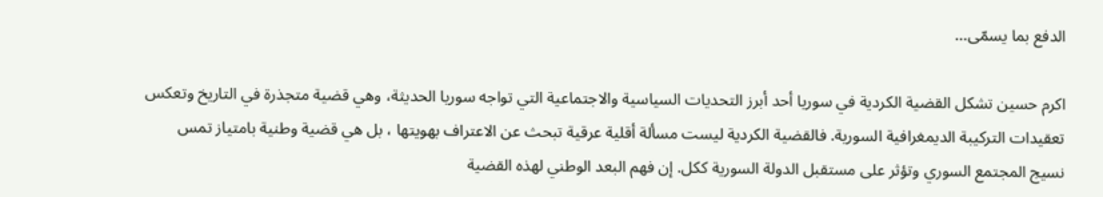الدفع بما يسمّى…

اكرم حسين تشكل القضية الكردية في سوريا أحد أبرز التحديات السياسية والاجتماعية التي تواجه سوريا الحديثة، وهي قضية متجذرة في التاريخ وتعكس تعقيدات التركيبة الديمغرافية السورية. فالقضية الكردية ليست مسألة أقلية عرقية تبحث عن الاعتراف بهويتها ، بل هي قضية وطنية بامتياز تمس نسيج المجتمع السوري وتؤثر على مستقبل الدولة السورية ككل. إن فهم البعد الوطني لهذه القضية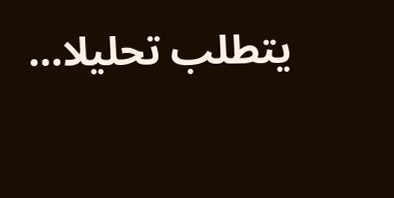يتطلب تحليلا…